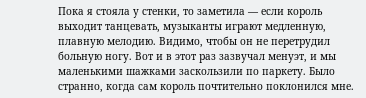Пока я стояла у стенки, то заметила — если король выходит танцевать, музыканты играют медленную, плавную мелодию. Видимо, чтобы он не перетрудил больную ногу. Вот и в этот раз зазвучал менуэт, и мы маленькими шажками заскользили по паркету. Было странно, когда сам король почтительно поклонился мне.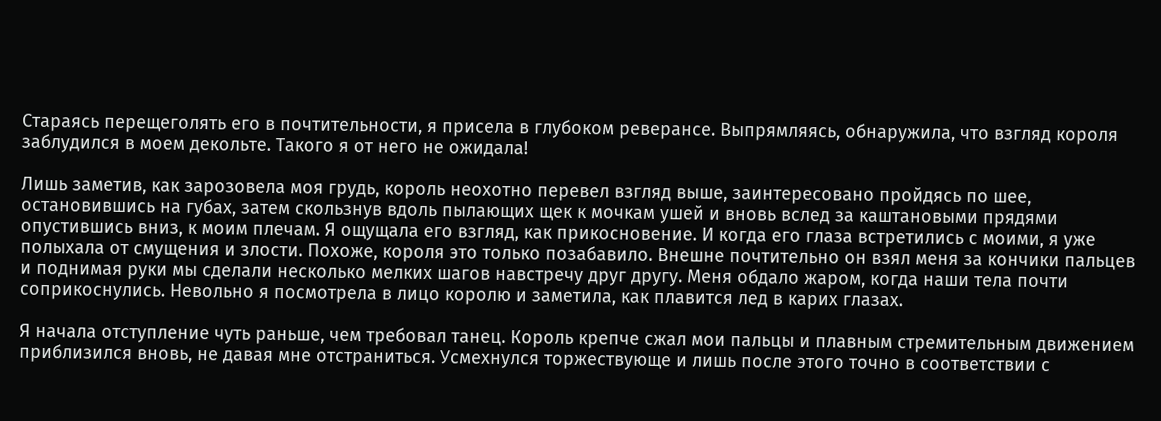Стараясь перещеголять его в почтительности, я присела в глубоком реверансе. Выпрямляясь, обнаружила, что взгляд короля заблудился в моем декольте. Такого я от него не ожидала!

Лишь заметив, как зарозовела моя грудь, король неохотно перевел взгляд выше, заинтересовано пройдясь по шее, остановившись на губах, затем скользнув вдоль пылающих щек к мочкам ушей и вновь вслед за каштановыми прядями опустившись вниз, к моим плечам. Я ощущала его взгляд, как прикосновение. И когда его глаза встретились с моими, я уже полыхала от смущения и злости. Похоже, короля это только позабавило. Внешне почтительно он взял меня за кончики пальцев и поднимая руки мы сделали несколько мелких шагов навстречу друг другу. Меня обдало жаром, когда наши тела почти соприкоснулись. Невольно я посмотрела в лицо королю и заметила, как плавится лед в карих глазах.

Я начала отступление чуть раньше, чем требовал танец. Король крепче сжал мои пальцы и плавным стремительным движением приблизился вновь, не давая мне отстраниться. Усмехнулся торжествующе и лишь после этого точно в соответствии с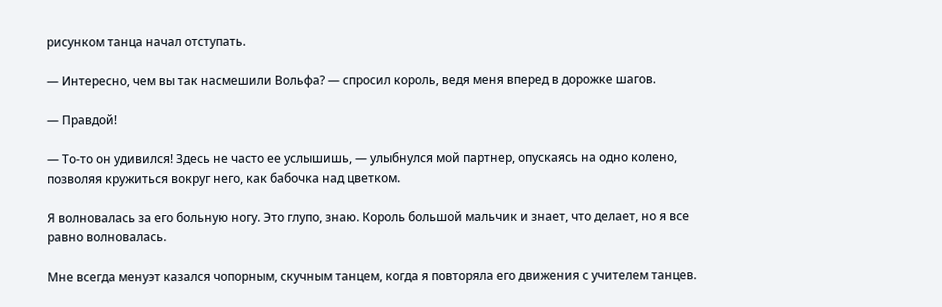рисунком танца начал отступать.

— Интересно, чем вы так насмешили Вольфа? — спросил король, ведя меня вперед в дорожке шагов.

— Правдой!

— То-то он удивился! Здесь не часто ее услышишь, — улыбнулся мой партнер, опускаясь на одно колено, позволяя кружиться вокруг него, как бабочка над цветком.

Я волновалась за его больную ногу. Это глупо, знаю. Король большой мальчик и знает, что делает, но я все равно волновалась.

Мне всегда менуэт казался чопорным, скучным танцем, когда я повторяла его движения с учителем танцев.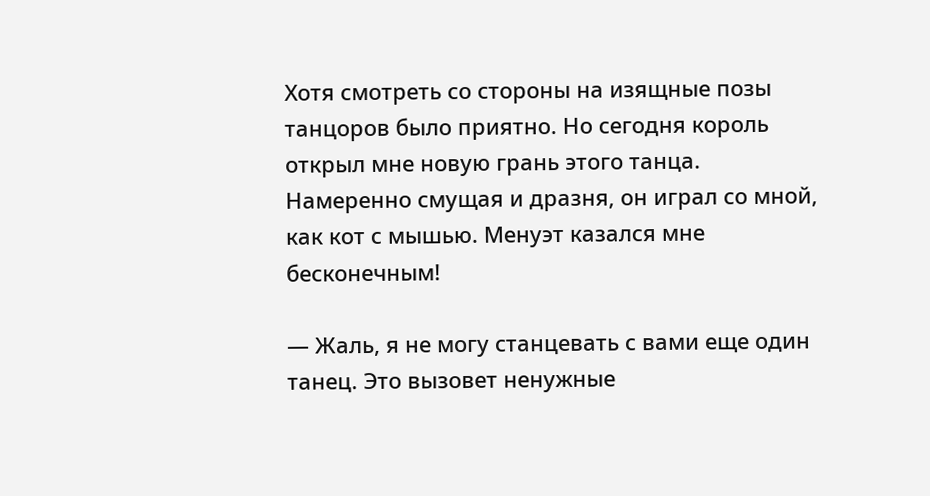Хотя смотреть со стороны на изящные позы танцоров было приятно. Но сегодня король открыл мне новую грань этого танца. Намеренно смущая и дразня, он играл со мной, как кот с мышью. Менуэт казался мне бесконечным!

— Жаль, я не могу станцевать с вами еще один танец. Это вызовет ненужные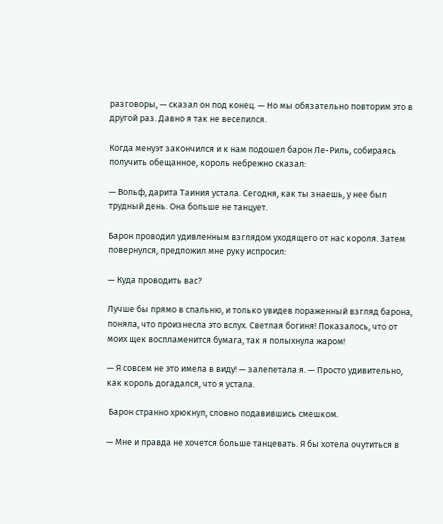разговоры, — сказал он под конец. — Но мы обязательно повторим это в другой раз. Давно я так не веселился.

Когда менуэт закончился и к нам подошел барон Ле-Риль, собираясь получить обещанное, король небрежно сказал:

— Вольф, дарита Таиния устала. Сегодня, как ты знаешь, у нее был трудный день. Она больше не танцует.

Барон проводил удивленным взглядом уходящего от нас короля. Затем повернулся, предложил мне руку испросил:

— Куда проводить вас?

Лучше бы прямо в спальню, и только увидев пораженный взгляд барона, поняла, что произнесла это вслух. Светлая богиня! Показалось, что от моих щек воспламенится бумага, так я полыхнула жаром!

— Я совсем не это имела в виду! — залепетала я. — Просто удивительно, как король догадался, что я устала.

 Барон странно хрюкнул, словно подавившись смешком.

— Мне и правда не хочется больше танцевать. Я бы хотела очутиться в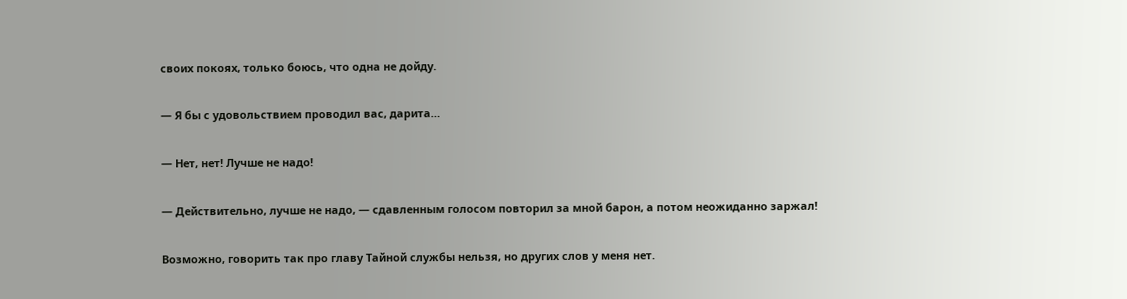своих покоях, только боюсь, что одна не дойду.

— Я бы с удовольствием проводил вас, дарита…

— Нет, нет! Лучше не надо!

— Действительно, лучше не надо, — сдавленным голосом повторил за мной барон, а потом неожиданно заржал!

Возможно, говорить так про главу Тайной службы нельзя, но других слов у меня нет.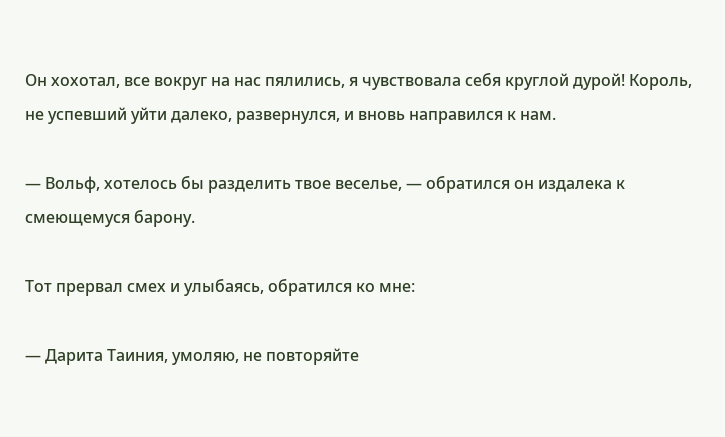Он хохотал, все вокруг на нас пялились, я чувствовала себя круглой дурой! Король, не успевший уйти далеко, развернулся, и вновь направился к нам.

— Вольф, хотелось бы разделить твое веселье, — обратился он издалека к смеющемуся барону.

Тот прервал смех и улыбаясь, обратился ко мне:

— Дарита Таиния, умоляю, не повторяйте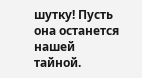шутку! Пусть она останется нашей тайной.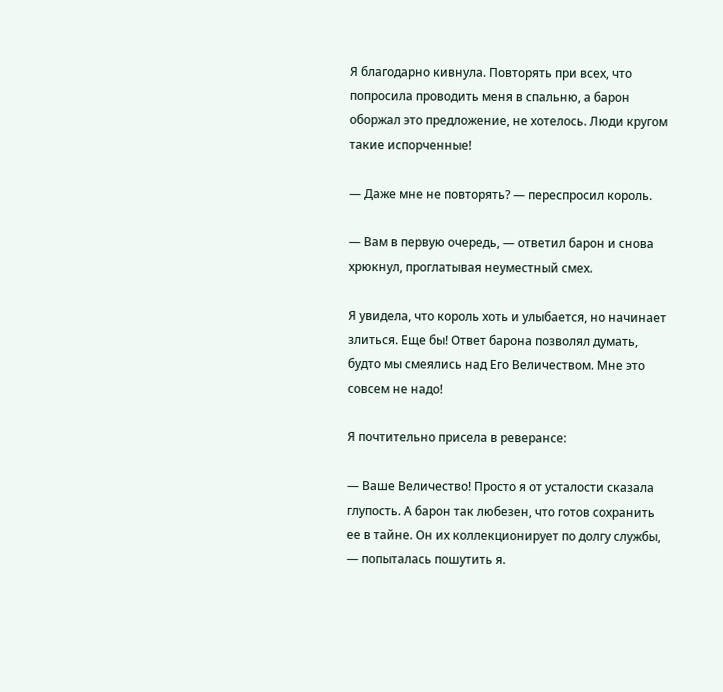Я благодарно кивнула. Повторять при всех, что попросила проводить меня в спальню, а барон оборжал это предложение, не хотелось. Люди кругом такие испорченные!

— Даже мне не повторять? — переспросил король.

— Вам в первую очередь, — ответил барон и снова хрюкнул, проглатывая неуместный смех.

Я увидела, что король хоть и улыбается, но начинает злиться. Еще бы! Ответ барона позволял думать, будто мы смеялись над Его Величеством. Мне это совсем не надо!

Я почтительно присела в реверансе:

— Ваше Величество! Просто я от усталости сказала глупость. А барон так любезен, что готов сохранить ее в тайне. Он их коллекционирует по долгу службы, — попыталась пошутить я.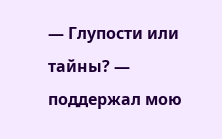— Глупости или тайны? — поддержал мою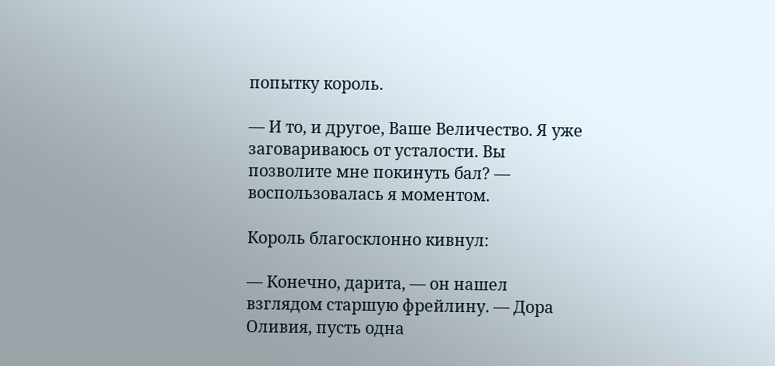попытку король.

— И то, и другое, Ваше Величество. Я уже заговариваюсь от усталости. Вы позволите мне покинуть бал? — воспользовалась я моментом.

Король благосклонно кивнул:

— Конечно, дарита, — он нашел взглядом старшую фрейлину. — Дора Оливия, пусть одна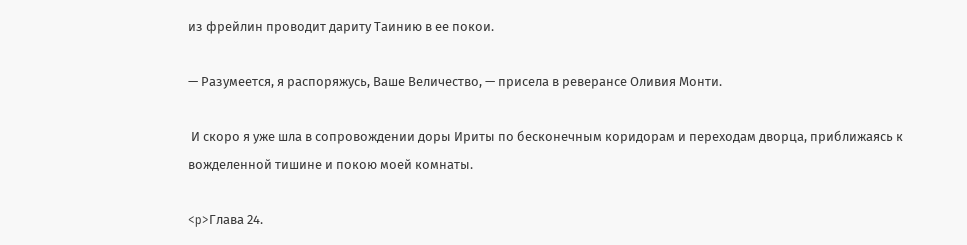из фрейлин проводит дариту Таинию в ее покои.

— Разумеется, я распоряжусь, Ваше Величество, — присела в реверансе Оливия Монти.

 И скоро я уже шла в сопровождении доры Ириты по бесконечным коридорам и переходам дворца, приближаясь к вожделенной тишине и покою моей комнаты.

<p>Глава 24.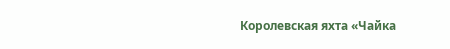Королевская яхта «Чайка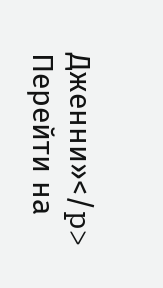Дженни»</p>
Перейти на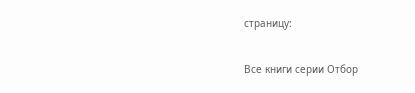страницу:

Все книги серии Отбор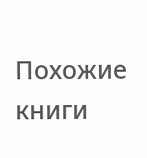Похожие книги